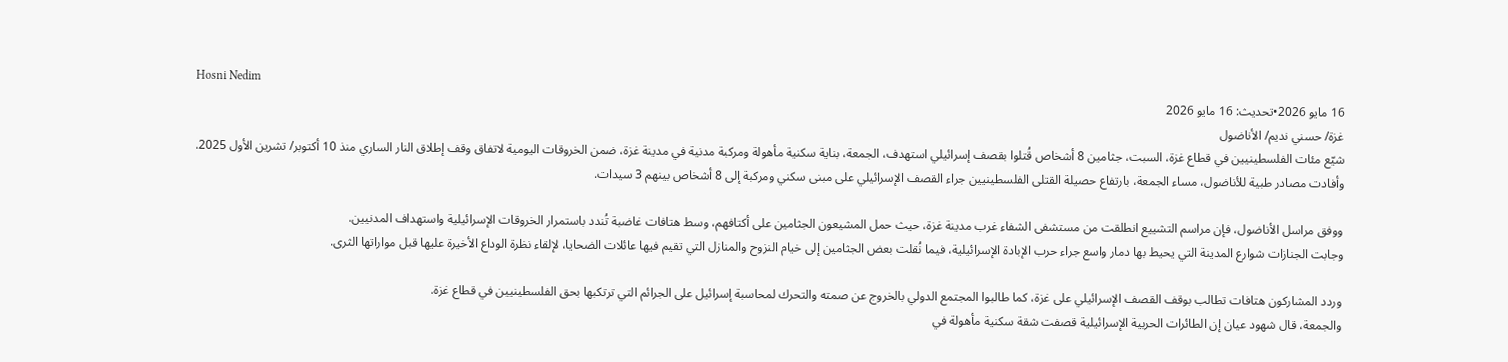Hosni Nedim
16 مايو 2026•تحديث: 16 مايو 2026
غزة/ حسني نديم/ الأناضول
شيّع مئات الفلسطينيين في قطاع غزة، السبت، جثامين 8 أشخاص قُتلوا بقصف إسرائيلي استهدف، الجمعة، بناية سكنية مأهولة ومركبة مدنية في مدينة غزة، ضمن الخروقات اليومية لاتفاق وقف إطلاق النار الساري منذ 10 أكتوبر/ تشرين الأول 2025.
وأفادت مصادر طبية للأناضول، مساء الجمعة، بارتفاع حصيلة القتلى الفلسطينيين جراء القصف الإسرائيلي على مبنى سكني ومركبة إلى 8 أشخاص بينهم 3 سيدات.

ووفق مراسل الأناضول، فإن مراسم التشييع انطلقت من مستشفى الشفاء غرب مدينة غزة، حيث حمل المشيعون الجثامين على أكتافهم، وسط هتافات غاضبة تُندد باستمرار الخروقات الإسرائيلية واستهداف المدنيين.
وجابت الجنازات شوارع المدينة التي يحيط بها دمار واسع جراء حرب الإبادة الإسرائيلية، فيما نُقلت بعض الجثامين إلى خيام النزوح والمنازل التي تقيم فيها عائلات الضحايا، لإلقاء نظرة الوداع الأخيرة عليها قبل مواراتها الثرى.

وردد المشاركون هتافات تطالب بوقف القصف الإسرائيلي على غزة، كما طالبوا المجتمع الدولي بالخروج عن صمته والتحرك لمحاسبة إسرائيل على الجرائم التي ترتكبها بحق الفلسطينيين في قطاع غزة.
والجمعة، قال شهود عيان إن الطائرات الحربية الإسرائيلية قصفت شقة سكنية مأهولة في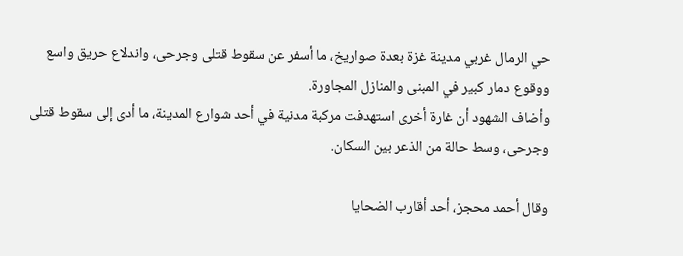حي الرمال غربي مدينة غزة بعدة صواريخ، ما أسفر عن سقوط قتلى وجرحى، واندلاع حريق واسع ووقوع دمار كبير في المبنى والمنازل المجاورة.
وأضاف الشهود أن غارة أخرى استهدفت مركبة مدنية في أحد شوارع المدينة، ما أدى إلى سقوط قتلى وجرحى، وسط حالة من الذعر بين السكان.

وقال أحمد محجز، أحد أقارب الضحايا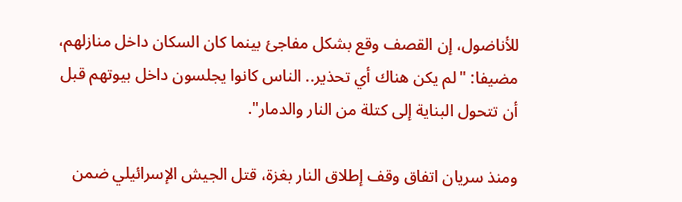للأناضول، إن القصف وقع بشكل مفاجئ بينما كان السكان داخل منازلهم، مضيفا: "لم يكن هناك أي تحذير.. الناس كانوا يجلسون داخل بيوتهم قبل أن تتحول البناية إلى كتلة من النار والدمار".

ومنذ سريان اتفاق وقف إطلاق النار بغزة، قتل الجيش الإسرائيلي ضمن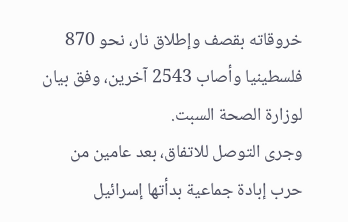خروقاته بقصف وإطلاق نار، نحو 870 فلسطينيا وأصاب 2543 آخرين، وفق بيان لوزارة الصحة السبت.
وجرى التوصل للاتفاق، بعد عامين من حرب إبادة جماعية بدأتها إسرائيل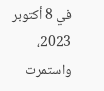في 8 أكتوبر 2023، واستمرت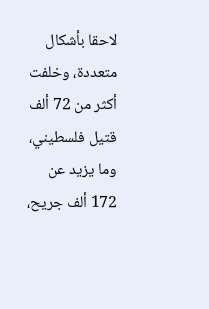لاحقا بأشكال متعددة، وخلفت أكثر من 72 ألف قتيل فلسطيني، وما يزيد عن 172 ألف جريح،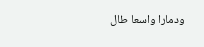ودمارا واسعا طال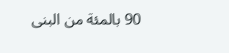90 بالمئة من البنى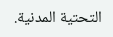التحتية المدنية.